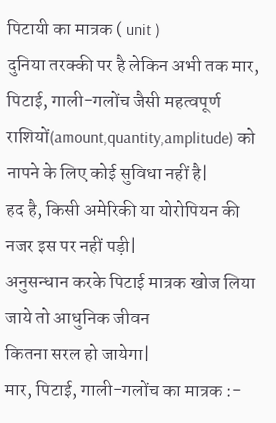पिटायी का मात्रक ( unit )
दुनिया तरक्की पर है लेकिन अभी तक मार, पिटाई, गाली-गलोंच जैसी महत्वपूर्ण
राशियों(amount,quantity,amplitude) को नापने के लिए कोई सुविधा नहीं है|
हद है, किसी अमेरिकी या योरोपियन की नजर इस पर नहीं पड़ी|
अनुसन्धान करके पिटाई मात्रक खोज लिया जाये तो आधुनिक जीवन
कितना सरल हो जायेगा|
मार, पिटाई, गाली-गलोंच का मात्रक :-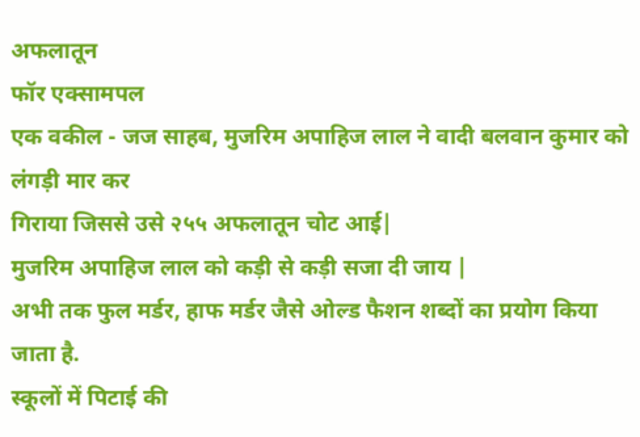अफलातून
फॉर एक्सामपल
एक वकील - जज साहब, मुजरिम अपाहिज लाल ने वादी बलवान कुमार को लंगड़ी मार कर
गिराया जिससे उसे २५५ अफलातून चोट आई|
मुजरिम अपाहिज लाल को कड़ी से कड़ी सजा दी जाय |
अभी तक फुल मर्डर, हाफ मर्डर जैसे ओल्ड फैशन शब्दों का प्रयोग किया जाता है.
स्कूलों में पिटाई की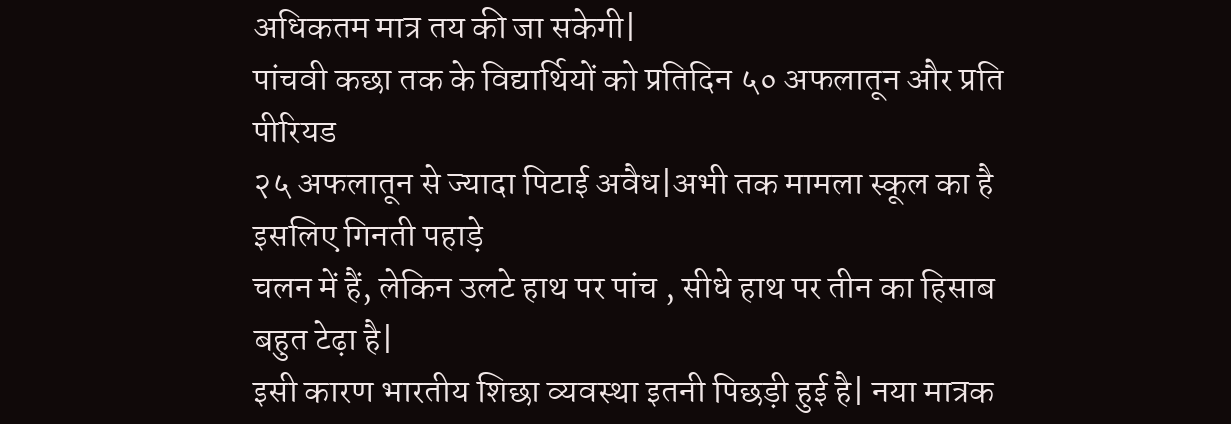अधिकतम मात्र तय की जा सकेगी|
पांचवी कछा तक के विद्यार्थियों को प्रतिदिन ५० अफलातून और प्रति पीरियड
२५ अफलातून से ज्यादा पिटाई अवैध|अभी तक मामला स्कूल का है इसलिए गिनती पहाड़े
चलन में हैं, लेकिन उलटे हाथ पर पांच , सीधे हाथ पर तीन का हिसाब बहुत टेढ़ा है|
इसी कारण भारतीय शिछा व्यवस्था इतनी पिछड़ी हुई है| नया मात्रक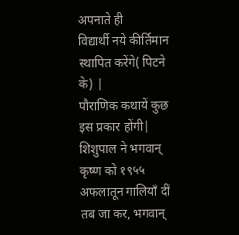अपनाते ही
विद्यार्थी नये कीर्तिमान स्थापित करेंगे( पिटने के) |
पौराणिक कथायें कुछ इस प्रकार होंगी|
शिशुपाल ने भगवान् कृष्ण को १९५५ अफलातून गालियाँ दीं तब जा कर, भगवान्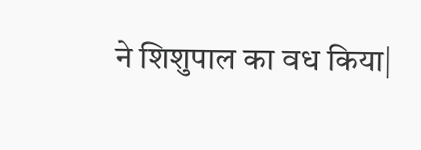ने शिशुपाल का वध किया|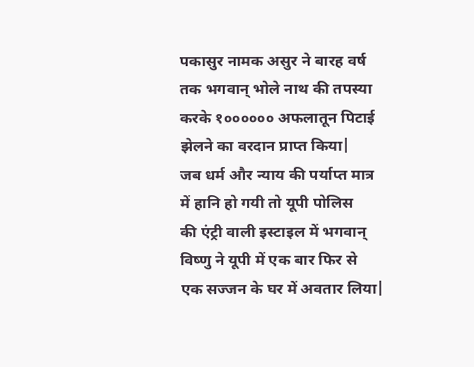पकासुर नामक असुर ने बारह वर्ष तक भगवान् भोले नाथ की तपस्या
करके १०००००० अफलातून पिटाई झेलने का वरदान प्राप्त किया|
जब धर्म और न्याय की पर्याप्त मात्र में हानि हो गयी तो यूपी पोलिस
की एंट्री वाली इस्टाइल में भगवान् विष्णु ने यूपी में एक बार फिर से
एक सज्जन के घर में अवतार लिया|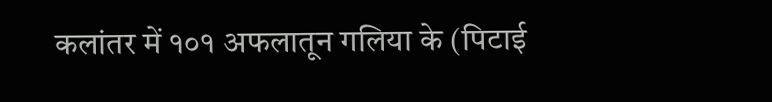कलांतर में १०१ अफलातून गलिया के (पिटाई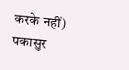करके नहीं) पकासुर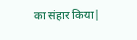का संहार किया|